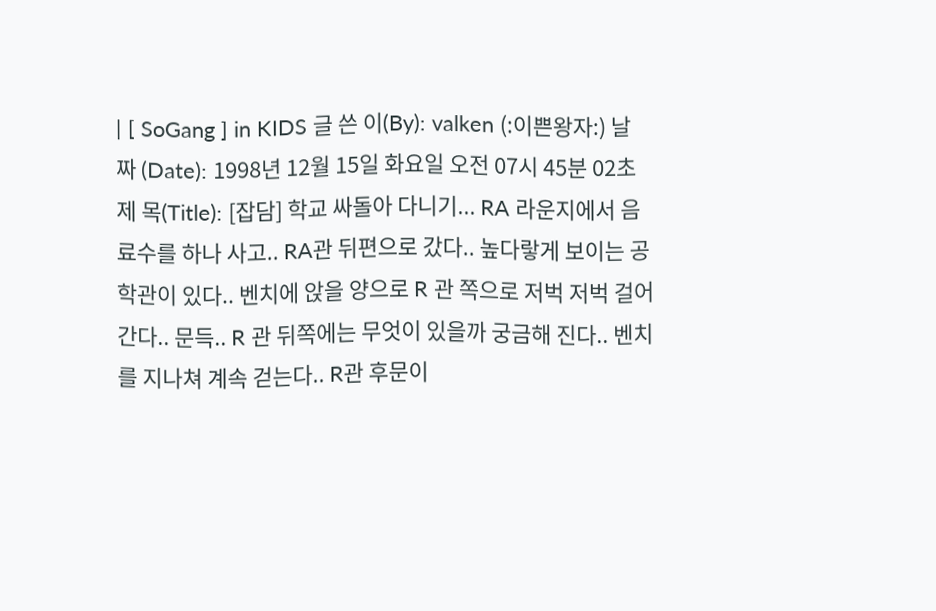| [ SoGang ] in KIDS 글 쓴 이(By): valken (:이쁜왕자:) 날 짜 (Date): 1998년 12월 15일 화요일 오전 07시 45분 02초 제 목(Title): [잡담] 학교 싸돌아 다니기... RA 라운지에서 음료수를 하나 사고.. RA관 뒤편으로 갔다.. 높다랗게 보이는 공학관이 있다.. 벤치에 앉을 양으로 R 관 쪽으로 저벅 저벅 걸어 간다.. 문득.. R 관 뒤쪽에는 무엇이 있을까 궁금해 진다.. 벤치를 지나쳐 계속 걷는다.. R관 후문이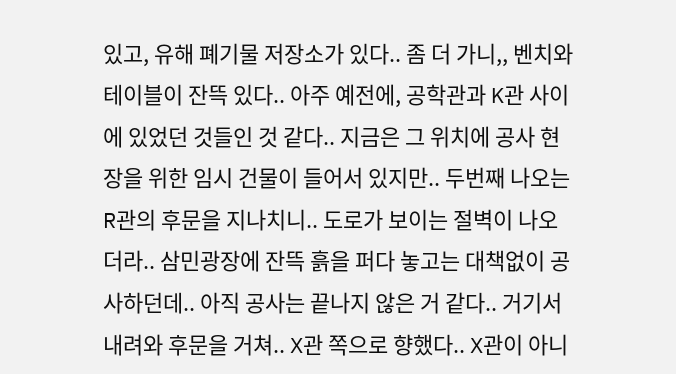있고, 유해 폐기물 저장소가 있다.. 좀 더 가니,, 벤치와 테이블이 잔뜩 있다.. 아주 예전에, 공학관과 K관 사이에 있었던 것들인 것 같다.. 지금은 그 위치에 공사 현장을 위한 임시 건물이 들어서 있지만.. 두번째 나오는 R관의 후문을 지나치니.. 도로가 보이는 절벽이 나오더라.. 삼민광장에 잔뜩 흙을 퍼다 놓고는 대책없이 공사하던데.. 아직 공사는 끝나지 않은 거 같다.. 거기서 내려와 후문을 거쳐.. X관 쪽으로 향했다.. X관이 아니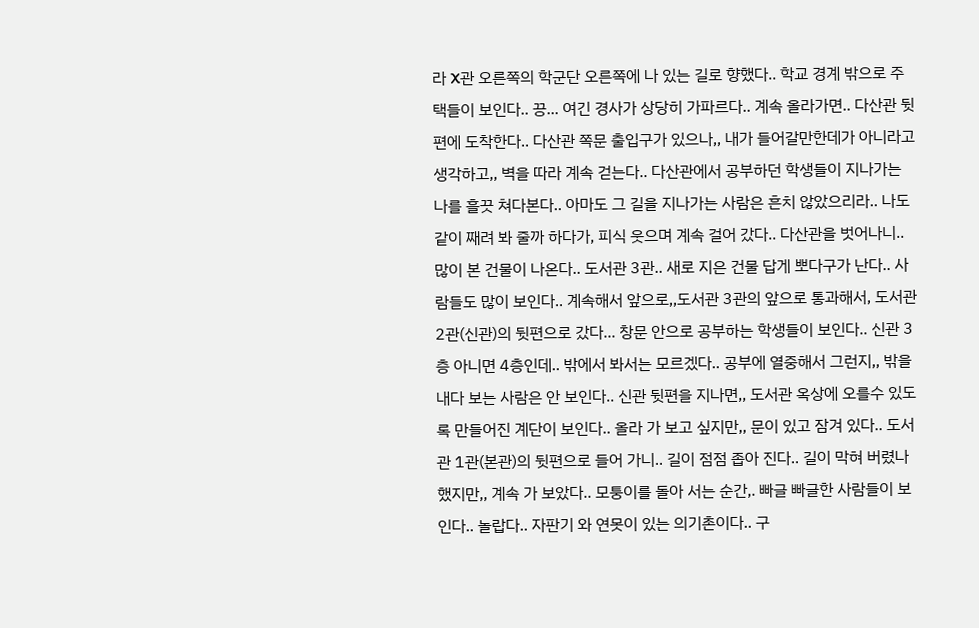라 X관 오른쪽의 학군단 오른쪽에 나 있는 길로 향했다.. 학교 경계 밖으로 주택들이 보인다.. 끙... 여긴 경사가 상당히 가파르다.. 계속 올라가면.. 다산관 뒷편에 도착한다.. 다산관 쪽문 출입구가 있으나,, 내가 들어갈만한데가 아니라고 생각하고,, 벽을 따라 계속 걷는다.. 다산관에서 공부하던 학생들이 지나가는 나를 흘끗 쳐다본다.. 아마도 그 길을 지나가는 사람은 흔치 않았으리라.. 나도 같이 째려 봐 줄까 하다가, 피식 웃으며 계속 걸어 갔다.. 다산관을 벗어나니.. 많이 본 건물이 나온다.. 도서관 3관.. 새로 지은 건물 답게 뽀다구가 난다.. 사람들도 많이 보인다.. 계속해서 앞으로,,도서관 3관의 앞으로 통과해서, 도서관 2관(신관)의 뒷편으로 갔다... 창문 안으로 공부하는 학생들이 보인다.. 신관 3층 아니면 4층인데.. 밖에서 봐서는 모르겠다.. 공부에 열중해서 그런지,, 밖을 내다 보는 사람은 안 보인다.. 신관 뒷편을 지나면,, 도서관 옥상에 오를수 있도록 만들어진 계단이 보인다.. 올라 가 보고 싶지만,, 문이 있고 잠겨 있다.. 도서관 1관(본관)의 뒷편으로 들어 가니.. 길이 점점 좁아 진다.. 길이 막혀 버렸나 했지만,, 계속 가 보았다.. 모퉁이를 돌아 서는 순간,. 빠글 빠글한 사람들이 보인다.. 놀랍다.. 자판기 와 연못이 있는 의기촌이다.. 구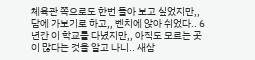체육관 쪽으로도 한번 돌아 보고 싶었지만,, 담에 가보기로 하고,, 벤치에 앉아 쉬었다.. 6년간 이 학교를 다녔지만,, 아직도 모르는 곳이 많다는 것을 알고 나니.. 새삼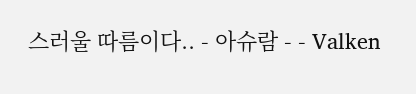스러울 따름이다.. - 아슈람 - - Valken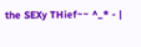the SEXy THief~~ ^_* - |